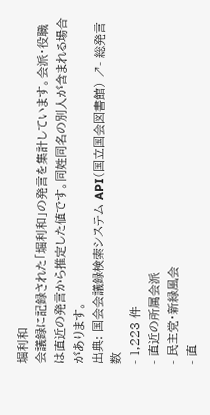堀利和
会議録に記録された「堀利和」の発言を集計しています。会派・役職は直近の発言から推定した値です。同姓同名の別人が含まれる場合があります。
出典: 国会会議録検索システム API(国立国会図書館) ↗- 総発言数
- 1,223 件
- 直近の所属会派
- 民主党・新緑風会
- 直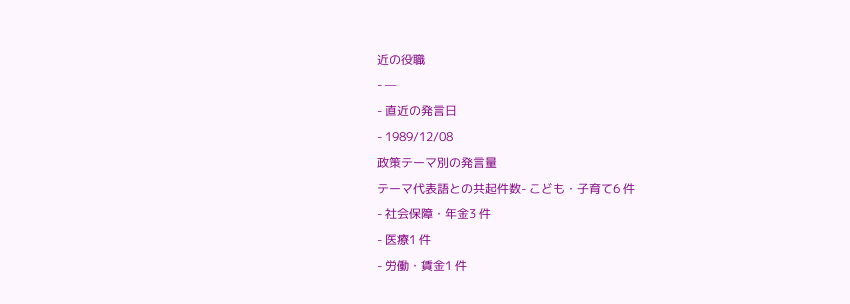近の役職
- —
- 直近の発言日
- 1989/12/08
政策テーマ別の発言量
テーマ代表語との共起件数- こども・子育て6 件
- 社会保障・年金3 件
- 医療1 件
- 労働・賃金1 件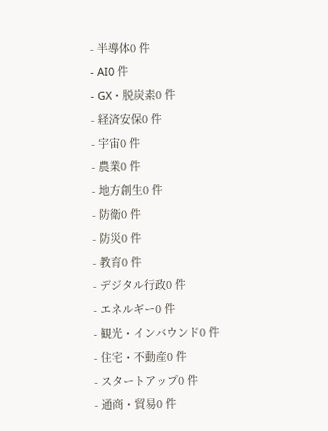- 半導体0 件
- AI0 件
- GX・脱炭素0 件
- 経済安保0 件
- 宇宙0 件
- 農業0 件
- 地方創生0 件
- 防衛0 件
- 防災0 件
- 教育0 件
- デジタル行政0 件
- エネルギー0 件
- 観光・インバウンド0 件
- 住宅・不動産0 件
- スタートアップ0 件
- 通商・貿易0 件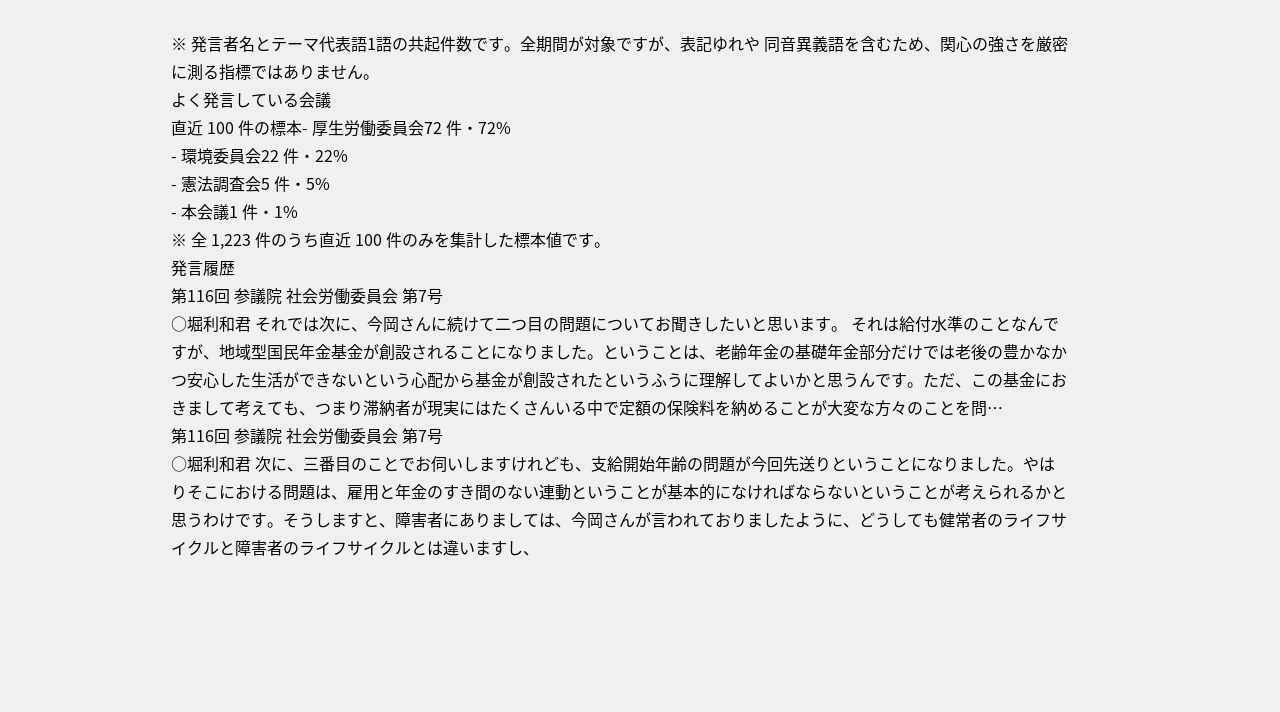※ 発言者名とテーマ代表語1語の共起件数です。全期間が対象ですが、表記ゆれや 同音異義語を含むため、関心の強さを厳密に測る指標ではありません。
よく発言している会議
直近 100 件の標本- 厚生労働委員会72 件・72%
- 環境委員会22 件・22%
- 憲法調査会5 件・5%
- 本会議1 件・1%
※ 全 1,223 件のうち直近 100 件のみを集計した標本値です。
発言履歴
第116回 参議院 社会労働委員会 第7号
○堀利和君 それでは次に、今岡さんに続けて二つ目の問題についてお聞きしたいと思います。 それは給付水準のことなんですが、地域型国民年金基金が創設されることになりました。ということは、老齢年金の基礎年金部分だけでは老後の豊かなかつ安心した生活ができないという心配から基金が創設されたというふうに理解してよいかと思うんです。ただ、この基金におきまして考えても、つまり滞納者が現実にはたくさんいる中で定額の保険料を納めることが大変な方々のことを問…
第116回 参議院 社会労働委員会 第7号
○堀利和君 次に、三番目のことでお伺いしますけれども、支給開始年齢の問題が今回先送りということになりました。やはりそこにおける問題は、雇用と年金のすき間のない連動ということが基本的になければならないということが考えられるかと思うわけです。そうしますと、障害者にありましては、今岡さんが言われておりましたように、どうしても健常者のライフサイクルと障害者のライフサイクルとは違いますし、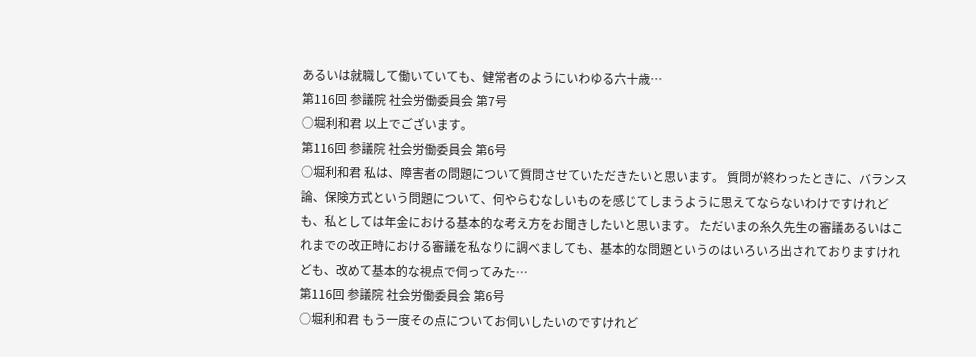あるいは就職して働いていても、健常者のようにいわゆる六十歳…
第116回 参議院 社会労働委員会 第7号
○堀利和君 以上でございます。
第116回 参議院 社会労働委員会 第6号
○堀利和君 私は、障害者の問題について質問させていただきたいと思います。 質問が終わったときに、バランス論、保険方式という問題について、何やらむなしいものを感じてしまうように思えてならないわけですけれども、私としては年金における基本的な考え方をお聞きしたいと思います。 ただいまの糸久先生の審議あるいはこれまでの改正時における審議を私なりに調べましても、基本的な問題というのはいろいろ出されておりますけれども、改めて基本的な視点で伺ってみた…
第116回 参議院 社会労働委員会 第6号
○堀利和君 もう一度その点についてお伺いしたいのですけれど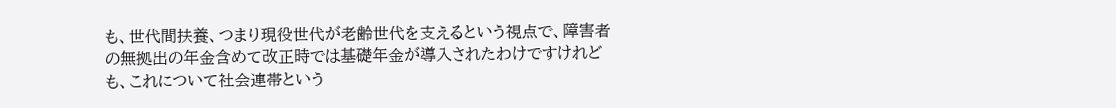も、世代間扶養、つまり現役世代が老齢世代を支えるという視点で、障害者の無拠出の年金含めて改正時では基礎年金が導入されたわけですけれども、これについて社会連帯という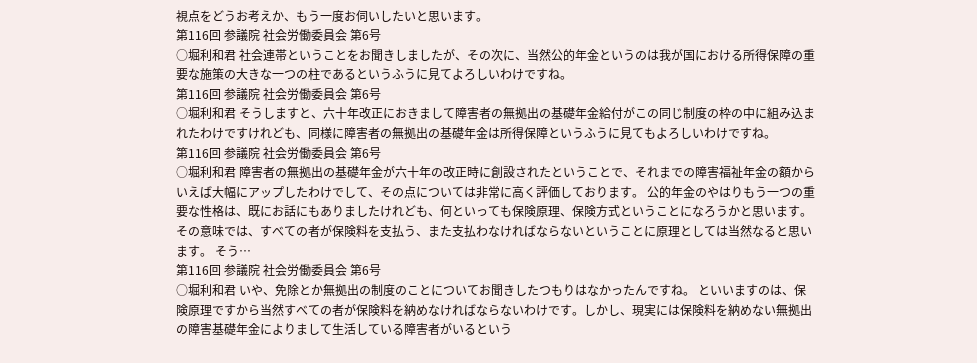視点をどうお考えか、もう一度お伺いしたいと思います。
第116回 参議院 社会労働委員会 第6号
○堀利和君 社会連帯ということをお聞きしましたが、その次に、当然公的年金というのは我が国における所得保障の重要な施策の大きな一つの柱であるというふうに見てよろしいわけですね。
第116回 参議院 社会労働委員会 第6号
○堀利和君 そうしますと、六十年改正におきまして障害者の無拠出の基礎年金給付がこの同じ制度の枠の中に組み込まれたわけですけれども、同様に障害者の無拠出の基礎年金は所得保障というふうに見てもよろしいわけですね。
第116回 参議院 社会労働委員会 第6号
○堀利和君 障害者の無拠出の基礎年金が六十年の改正時に創設されたということで、それまでの障害福祉年金の額からいえば大幅にアップしたわけでして、その点については非常に高く評価しております。 公的年金のやはりもう一つの重要な性格は、既にお話にもありましたけれども、何といっても保険原理、保険方式ということになろうかと思います。その意味では、すべての者が保険料を支払う、また支払わなければならないということに原理としては当然なると思います。 そう…
第116回 参議院 社会労働委員会 第6号
○堀利和君 いや、免除とか無拠出の制度のことについてお聞きしたつもりはなかったんですね。 といいますのは、保険原理ですから当然すべての者が保険料を納めなければならないわけです。しかし、現実には保険料を納めない無拠出の障害基礎年金によりまして生活している障害者がいるという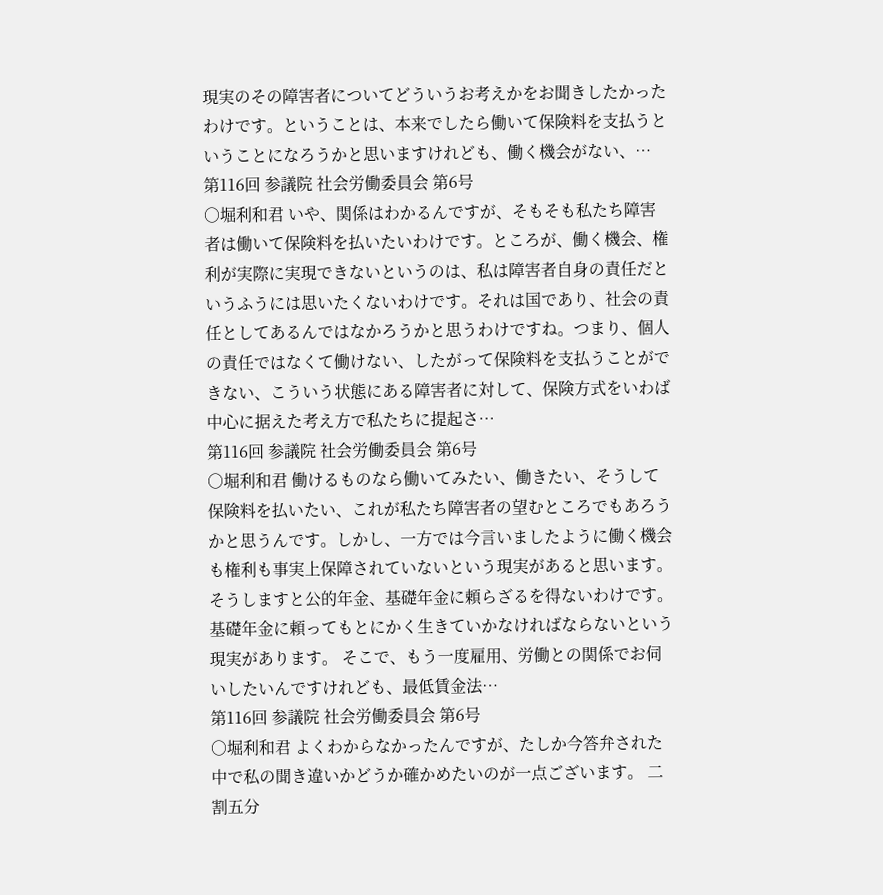現実のその障害者についてどういうお考えかをお聞きしたかったわけです。ということは、本来でしたら働いて保険料を支払うということになろうかと思いますけれども、働く機会がない、…
第116回 参議院 社会労働委員会 第6号
○堀利和君 いや、関係はわかるんですが、そもそも私たち障害者は働いて保険料を払いたいわけです。ところが、働く機会、権利が実際に実現できないというのは、私は障害者自身の責任だというふうには思いたくないわけです。それは国であり、社会の責任としてあるんではなかろうかと思うわけですね。つまり、個人の責任ではなくて働けない、したがって保険料を支払うことができない、こういう状態にある障害者に対して、保険方式をいわば中心に据えた考え方で私たちに提起さ…
第116回 参議院 社会労働委員会 第6号
○堀利和君 働けるものなら働いてみたい、働きたい、そうして保険料を払いたい、これが私たち障害者の望むところでもあろうかと思うんです。しかし、一方では今言いましたように働く機会も権利も事実上保障されていないという現実があると思います。そうしますと公的年金、基礎年金に頼らざるを得ないわけです。基礎年金に頼ってもとにかく生きていかなければならないという現実があります。 そこで、もう一度雇用、労働との関係でお伺いしたいんですけれども、最低賃金法…
第116回 参議院 社会労働委員会 第6号
○堀利和君 よくわからなかったんですが、たしか今答弁された中で私の聞き違いかどうか確かめたいのが一点ございます。 二割五分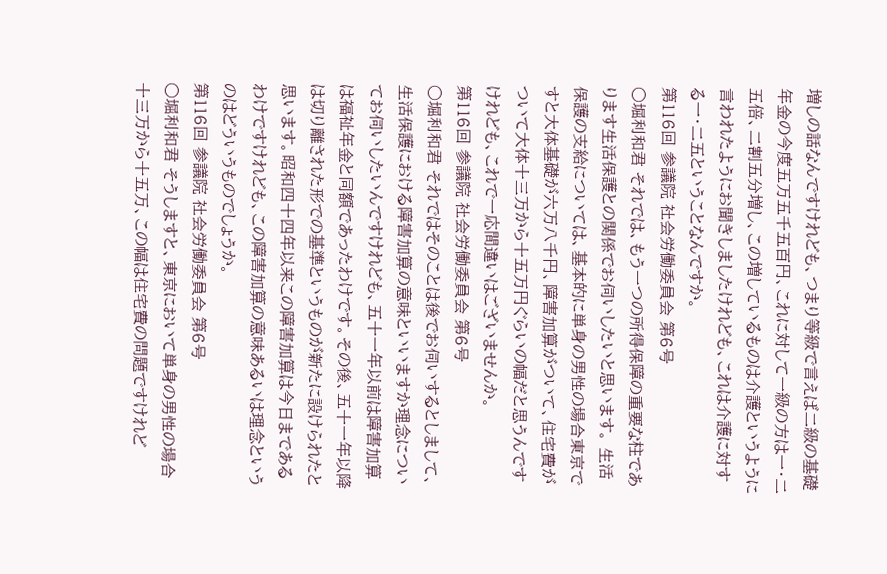増しの話なんですけれども、つまり等級で言えば二級の基礎年金の今度五万五千五百円、これに対して一級の方は一・二五倍、二割五分増し、この増しているものは介護というように言われたようにお聞きしましたけれども、これは介護に対する一・二五ということなんですか。
第116回 参議院 社会労働委員会 第6号
○堀利和君 それでは、もう一つの所得保障の重要な柱であります生活保護との関係でお伺いしたいと思います。 生活保護の支給については、基本的に単身の男性の場合東京ですと大体基礎が六万八千円、障害加算がついて、住宅費がついて大体十三万から十五万円ぐらいの幅だと思うんですけれども、これで一応間違いはございませんか。
第116回 参議院 社会労働委員会 第6号
○堀利和君 それではそのことは後でお伺いするとしまして、生活保護における障害加算の意味といいますか理念についてお伺いしたいんですけれども、五十一年以前は障害加算は福祉年金と同額であったわけです。その後、五十一年以降は切り離された形での基準というものが新たに設けられたと思います。昭和四十四年以来この障害加算は今日まであるわけですけれども、この障害加算の意味あるいは理念というのはどういうものでしょうか。
第116回 参議院 社会労働委員会 第6号
○堀利和君 そうしますと、東京において単身の男性の場合十三万から十五万、この幅は住宅費の問題ですけれど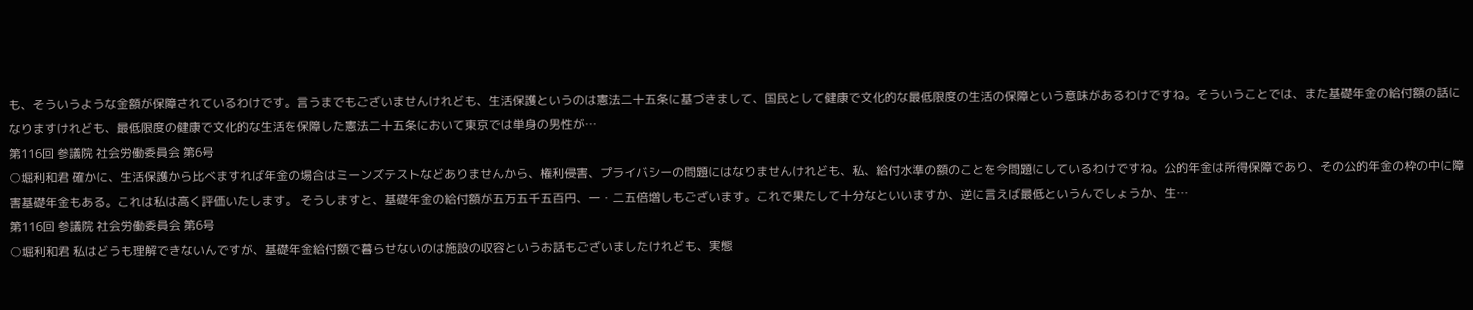も、そういうような金額が保障されているわけです。言うまでもございませんけれども、生活保護というのは憲法二十五条に基づきまして、国民として健康で文化的な最低限度の生活の保障という意味があるわけですね。そういうことでは、また基礎年金の給付額の話になりますけれども、最低限度の健康で文化的な生活を保障した憲法二十五条において東京では単身の男性が…
第116回 参議院 社会労働委員会 第6号
○堀利和君 確かに、生活保護から比べますれば年金の場合はミーンズテストなどありませんから、権利侵害、プライバシーの問題にはなりませんけれども、私、給付水準の額のことを今問題にしているわけですね。公的年金は所得保障であり、その公的年金の枠の中に障害基礎年金もある。これは私は高く評価いたします。 そうしますと、基礎年金の給付額が五万五千五百円、一・二五倍増しもございます。これで果たして十分なといいますか、逆に言えば最低というんでしょうか、生…
第116回 参議院 社会労働委員会 第6号
○堀利和君 私はどうも理解できないんですが、基礎年金給付額で暮らせないのは施設の収容というお話もございましたけれども、実態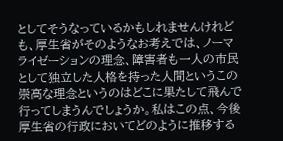としてそうなっているかもしれませんけれども、厚生省がそのようなお考えでは、ノーマライゼーションの理念、障害者も一人の市民として独立した人格を持った人間というこの崇高な理念というのはどこに果たして飛んで行ってしまうんでしょうか。私はこの点、今後厚生省の行政においてどのように推移する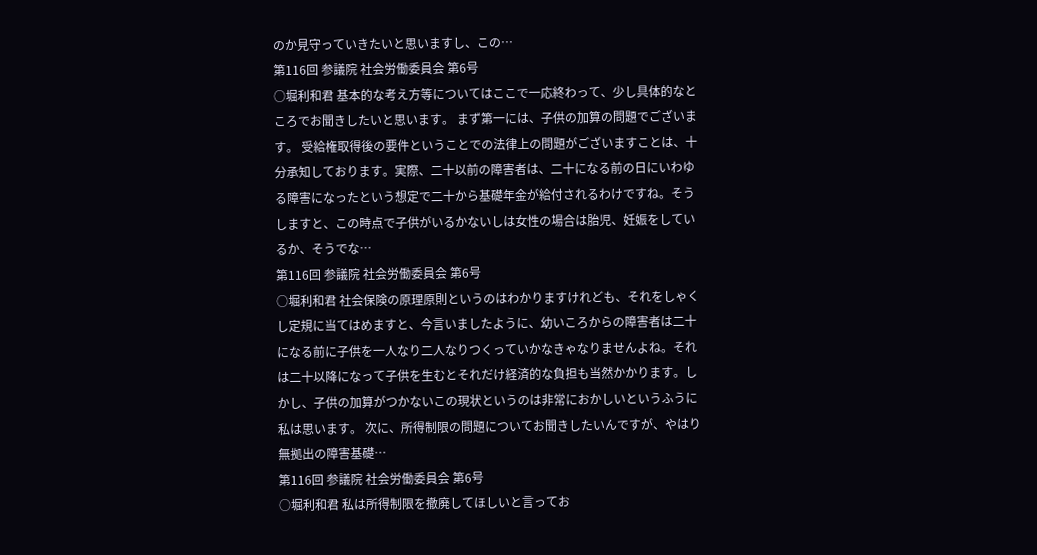のか見守っていきたいと思いますし、この…
第116回 参議院 社会労働委員会 第6号
○堀利和君 基本的な考え方等についてはここで一応終わって、少し具体的なところでお聞きしたいと思います。 まず第一には、子供の加算の問題でございます。 受給権取得後の要件ということでの法律上の問題がございますことは、十分承知しております。実際、二十以前の障害者は、二十になる前の日にいわゆる障害になったという想定で二十から基礎年金が給付されるわけですね。そうしますと、この時点で子供がいるかないしは女性の場合は胎児、妊娠をしているか、そうでな…
第116回 参議院 社会労働委員会 第6号
○堀利和君 社会保険の原理原則というのはわかりますけれども、それをしゃくし定規に当てはめますと、今言いましたように、幼いころからの障害者は二十になる前に子供を一人なり二人なりつくっていかなきゃなりませんよね。それは二十以降になって子供を生むとそれだけ経済的な負担も当然かかります。しかし、子供の加算がつかないこの現状というのは非常におかしいというふうに私は思います。 次に、所得制限の問題についてお聞きしたいんですが、やはり無拠出の障害基礎…
第116回 参議院 社会労働委員会 第6号
○堀利和君 私は所得制限を撤廃してほしいと言ってお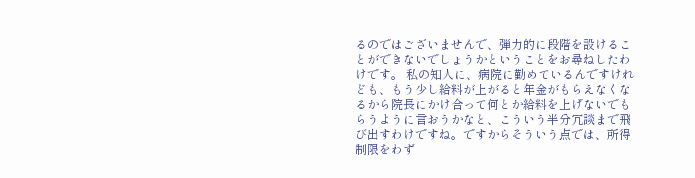るのではございませんで、弾力的に段階を設けることができないでしょうかということをお尋ねしたわけです。 私の知人に、病院に勤めているんですけれども、もう少し給料が上がると年金がもらえなくなるから院長にかけ合って何とか給料を上げないでもらうように言おうかなと、こういう半分冗談まで飛び出すわけですね。ですからそういう点では、所得制限をわず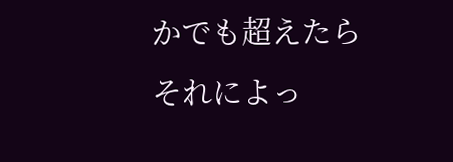かでも超えたらそれによっ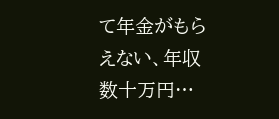て年金がもらえない、年収数十万円…